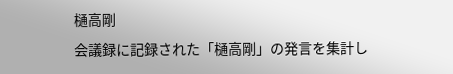樋高剛
会議録に記録された「樋高剛」の発言を集計し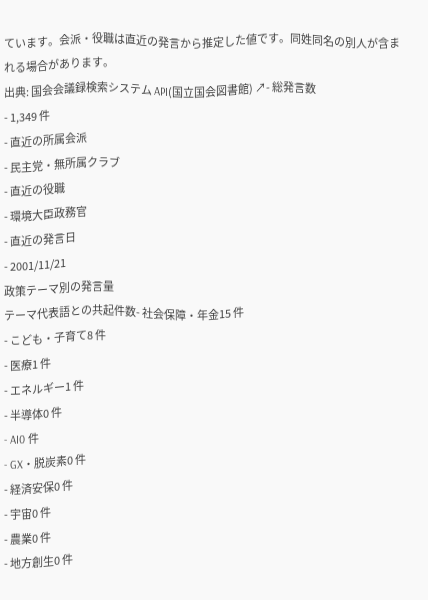ています。会派・役職は直近の発言から推定した値です。同姓同名の別人が含まれる場合があります。
出典: 国会会議録検索システム API(国立国会図書館) ↗- 総発言数
- 1,349 件
- 直近の所属会派
- 民主党・無所属クラブ
- 直近の役職
- 環境大臣政務官
- 直近の発言日
- 2001/11/21
政策テーマ別の発言量
テーマ代表語との共起件数- 社会保障・年金15 件
- こども・子育て8 件
- 医療1 件
- エネルギー1 件
- 半導体0 件
- AI0 件
- GX・脱炭素0 件
- 経済安保0 件
- 宇宙0 件
- 農業0 件
- 地方創生0 件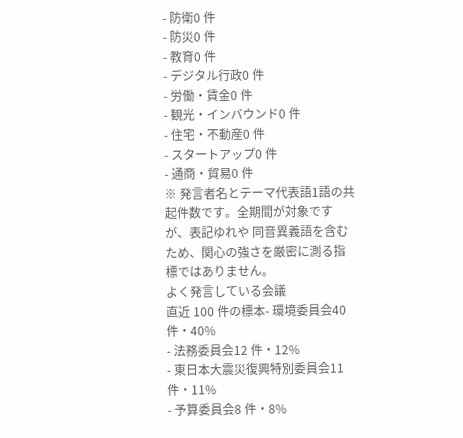- 防衛0 件
- 防災0 件
- 教育0 件
- デジタル行政0 件
- 労働・賃金0 件
- 観光・インバウンド0 件
- 住宅・不動産0 件
- スタートアップ0 件
- 通商・貿易0 件
※ 発言者名とテーマ代表語1語の共起件数です。全期間が対象ですが、表記ゆれや 同音異義語を含むため、関心の強さを厳密に測る指標ではありません。
よく発言している会議
直近 100 件の標本- 環境委員会40 件・40%
- 法務委員会12 件・12%
- 東日本大震災復興特別委員会11 件・11%
- 予算委員会8 件・8%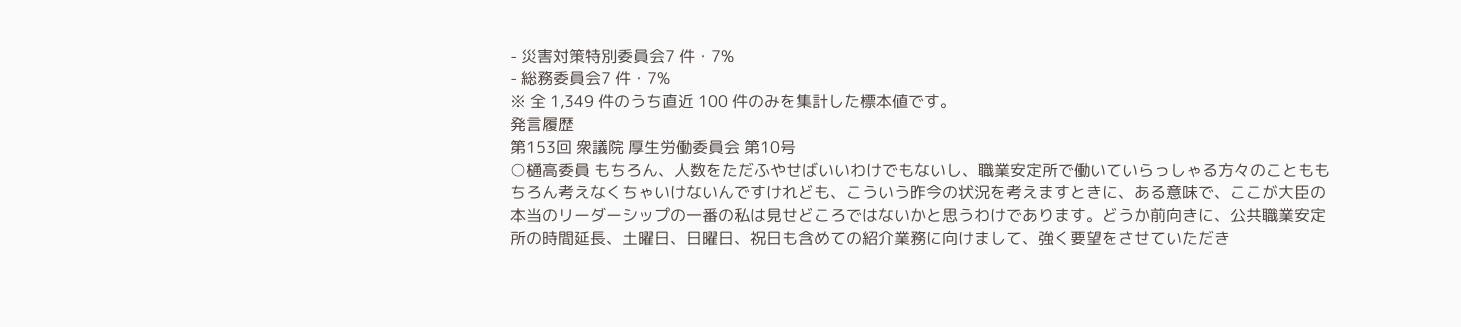- 災害対策特別委員会7 件・7%
- 総務委員会7 件・7%
※ 全 1,349 件のうち直近 100 件のみを集計した標本値です。
発言履歴
第153回 衆議院 厚生労働委員会 第10号
○樋高委員 もちろん、人数をただふやせばいいわけでもないし、職業安定所で働いていらっしゃる方々のことももちろん考えなくちゃいけないんですけれども、こういう昨今の状況を考えますときに、ある意味で、ここが大臣の本当のリーダーシップの一番の私は見せどころではないかと思うわけであります。どうか前向きに、公共職業安定所の時間延長、土曜日、日曜日、祝日も含めての紹介業務に向けまして、強く要望をさせていただき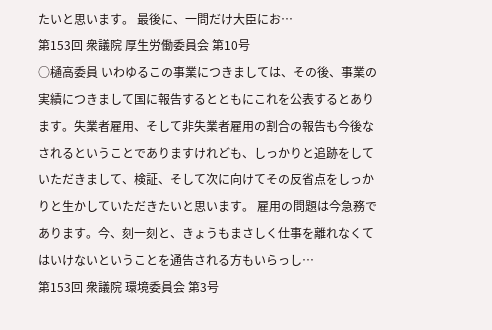たいと思います。 最後に、一問だけ大臣にお…
第153回 衆議院 厚生労働委員会 第10号
○樋高委員 いわゆるこの事業につきましては、その後、事業の実績につきまして国に報告するとともにこれを公表するとあります。失業者雇用、そして非失業者雇用の割合の報告も今後なされるということでありますけれども、しっかりと追跡をしていただきまして、検証、そして次に向けてその反省点をしっかりと生かしていただきたいと思います。 雇用の問題は今急務であります。今、刻一刻と、きょうもまさしく仕事を離れなくてはいけないということを通告される方もいらっし…
第153回 衆議院 環境委員会 第3号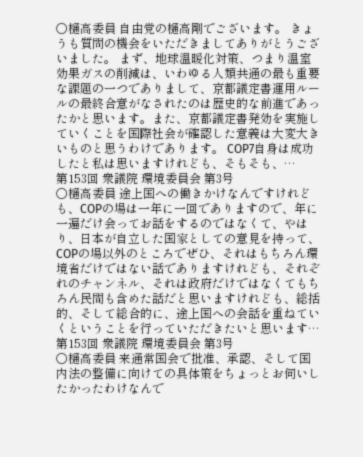○樋高委員 自由党の樋高剛でございます。 きょうも質問の機会をいただきましてありがとうございました。 まず、地球温暖化対策、つまり温室効果ガスの削減は、いわゆる人類共通の最も重要な課題の一つでありまして、京都議定書運用ルールの最終合意がなされたのは歴史的な前進であったかと思います。また、京都議定書発効を実施していくことを国際社会が確認した意義は大変大きいものと思うわけであります。 COP7自身は成功したと私は思いますけれども、そもそも、…
第153回 衆議院 環境委員会 第3号
○樋高委員 途上国への働きかけなんですけれども、COPの場は一年に一回でありますので、年に一遍だけ会ってお話をするのではなくて、やはり、日本が自立した国家としての意見を持って、COPの場以外のところでぜひ、それはもちろん環境省だけではない話でありますけれども、それぞれのチャンネル、それは政府だけではなくてもちろん民間も含めた話だと思いますけれども、総括的、そして総合的に、途上国への会話を重ねていくということを行っていただきたいと思います…
第153回 衆議院 環境委員会 第3号
○樋高委員 来通常国会で批准、承認、そして国内法の整備に向けての具体策をちょっとお伺いしたかったわけなんで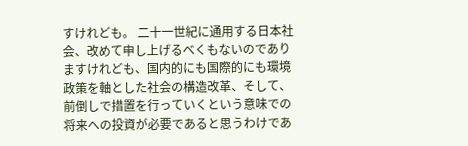すけれども。 二十一世紀に通用する日本社会、改めて申し上げるべくもないのでありますけれども、国内的にも国際的にも環境政策を軸とした社会の構造改革、そして、前倒しで措置を行っていくという意味での将来への投資が必要であると思うわけであ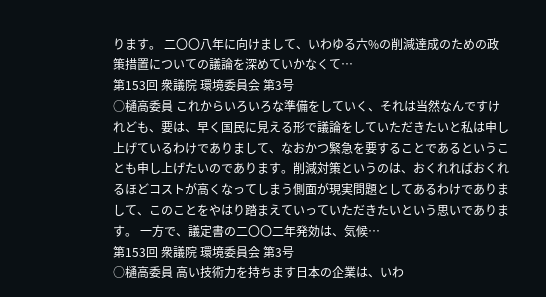ります。 二〇〇八年に向けまして、いわゆる六%の削減達成のための政策措置についての議論を深めていかなくて…
第153回 衆議院 環境委員会 第3号
○樋高委員 これからいろいろな準備をしていく、それは当然なんですけれども、要は、早く国民に見える形で議論をしていただきたいと私は申し上げているわけでありまして、なおかつ緊急を要することであるということも申し上げたいのであります。削減対策というのは、おくれればおくれるほどコストが高くなってしまう側面が現実問題としてあるわけでありまして、このことをやはり踏まえていっていただきたいという思いであります。 一方で、議定書の二〇〇二年発効は、気候…
第153回 衆議院 環境委員会 第3号
○樋高委員 高い技術力を持ちます日本の企業は、いわ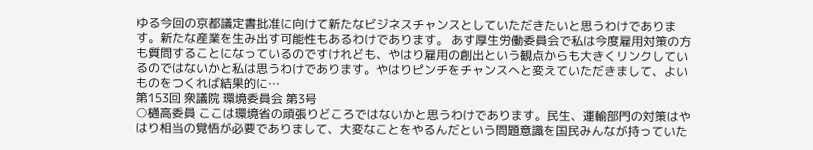ゆる今回の京都議定書批准に向けて新たなビジネスチャンスとしていただきたいと思うわけであります。新たな産業を生み出す可能性もあるわけであります。 あす厚生労働委員会で私は今度雇用対策の方も質問することになっているのですけれども、やはり雇用の創出という観点からも大きくリンクしているのではないかと私は思うわけであります。やはりピンチをチャンスへと変えていただきまして、よいものをつくれば結果的に…
第153回 衆議院 環境委員会 第3号
○樋高委員 ここは環境省の頑張りどころではないかと思うわけであります。民生、運輸部門の対策はやはり相当の覚悟が必要でありまして、大変なことをやるんだという問題意識を国民みんなが持っていた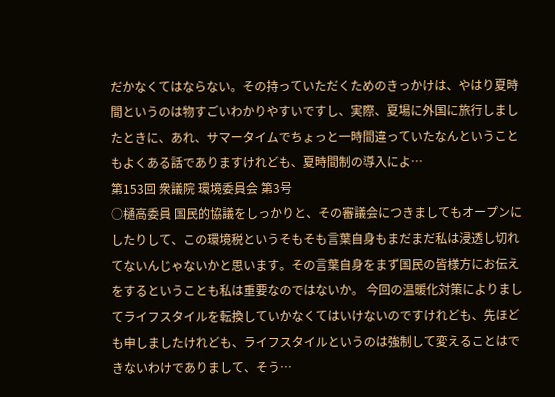だかなくてはならない。その持っていただくためのきっかけは、やはり夏時間というのは物すごいわかりやすいですし、実際、夏場に外国に旅行しましたときに、あれ、サマータイムでちょっと一時間違っていたなんということもよくある話でありますけれども、夏時間制の導入によ…
第153回 衆議院 環境委員会 第3号
○樋高委員 国民的協議をしっかりと、その審議会につきましてもオープンにしたりして、この環境税というそもそも言葉自身もまだまだ私は浸透し切れてないんじゃないかと思います。その言葉自身をまず国民の皆様方にお伝えをするということも私は重要なのではないか。 今回の温暖化対策によりましてライフスタイルを転換していかなくてはいけないのですけれども、先ほども申しましたけれども、ライフスタイルというのは強制して変えることはできないわけでありまして、そう…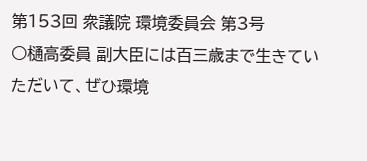第153回 衆議院 環境委員会 第3号
○樋高委員 副大臣には百三歳まで生きていただいて、ぜひ環境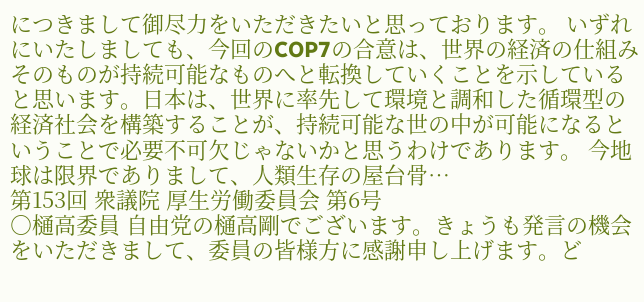につきまして御尽力をいただきたいと思っております。 いずれにいたしましても、今回のCOP7の合意は、世界の経済の仕組みそのものが持続可能なものへと転換していくことを示していると思います。日本は、世界に率先して環境と調和した循環型の経済社会を構築することが、持続可能な世の中が可能になるということで必要不可欠じゃないかと思うわけであります。 今地球は限界でありまして、人類生存の屋台骨…
第153回 衆議院 厚生労働委員会 第6号
○樋高委員 自由党の樋高剛でございます。きょうも発言の機会をいただきまして、委員の皆様方に感謝申し上げます。ど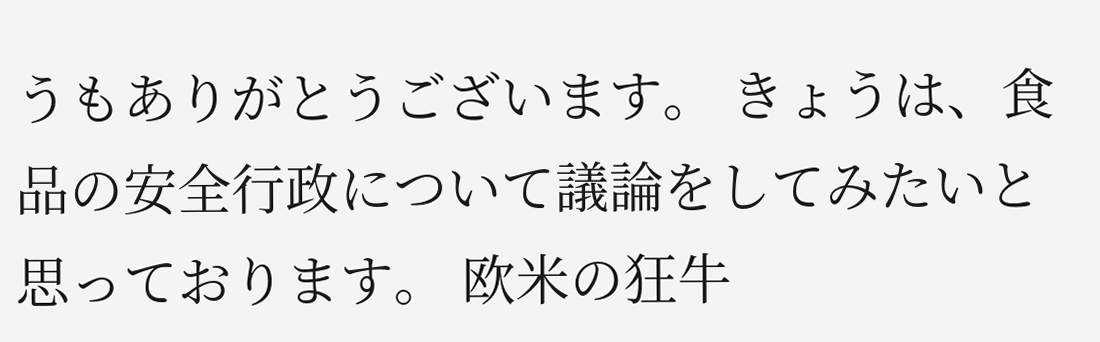うもありがとうございます。 きょうは、食品の安全行政について議論をしてみたいと思っております。 欧米の狂牛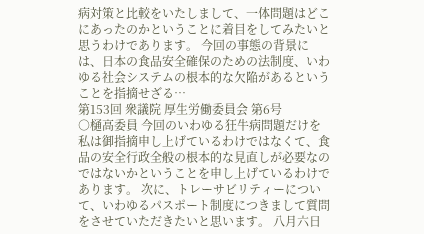病対策と比較をいたしまして、一体問題はどこにあったのかということに着目をしてみたいと思うわけであります。 今回の事態の背景には、日本の食品安全確保のための法制度、いわゆる社会システムの根本的な欠陥があるということを指摘せざる…
第153回 衆議院 厚生労働委員会 第6号
○樋高委員 今回のいわゆる狂牛病問題だけを私は御指摘申し上げているわけではなくて、食品の安全行政全般の根本的な見直しが必要なのではないかということを申し上げているわけであります。 次に、トレーサビリティーについて、いわゆるパスポート制度につきまして質問をさせていただきたいと思います。 八月六日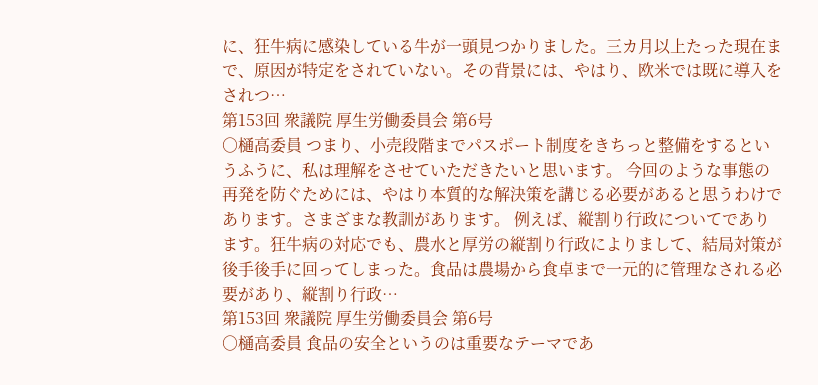に、狂牛病に感染している牛が一頭見つかりました。三カ月以上たった現在まで、原因が特定をされていない。その背景には、やはり、欧米では既に導入をされつ…
第153回 衆議院 厚生労働委員会 第6号
○樋高委員 つまり、小売段階までパスポート制度をきちっと整備をするというふうに、私は理解をさせていただきたいと思います。 今回のような事態の再発を防ぐためには、やはり本質的な解決策を講じる必要があると思うわけであります。さまざまな教訓があります。 例えば、縦割り行政についてであります。狂牛病の対応でも、農水と厚労の縦割り行政によりまして、結局対策が後手後手に回ってしまった。食品は農場から食卓まで一元的に管理なされる必要があり、縦割り行政…
第153回 衆議院 厚生労働委員会 第6号
○樋高委員 食品の安全というのは重要なテーマであ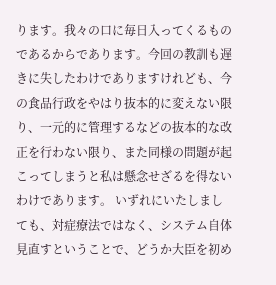ります。我々の口に毎日入ってくるものであるからであります。今回の教訓も遅きに失したわけでありますけれども、今の食品行政をやはり抜本的に変えない限り、一元的に管理するなどの抜本的な改正を行わない限り、また同様の問題が起こってしまうと私は懸念せざるを得ないわけであります。 いずれにいたしましても、対症療法ではなく、システム自体見直すということで、どうか大臣を初め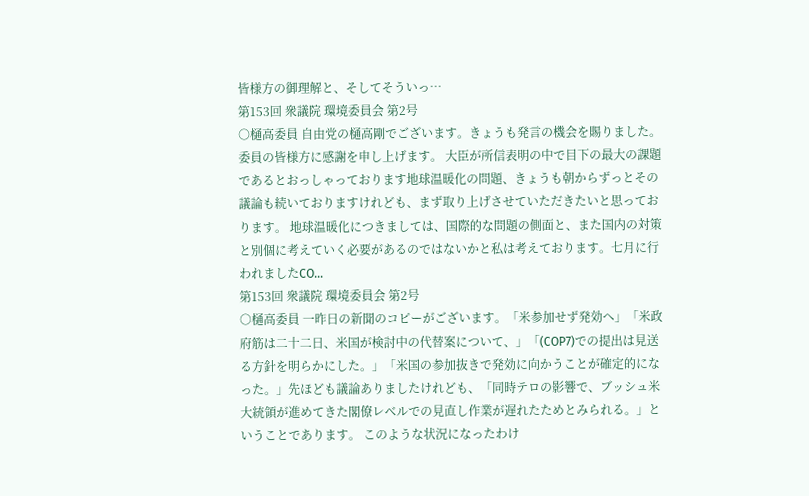皆様方の御理解と、そしてそういっ…
第153回 衆議院 環境委員会 第2号
○樋高委員 自由党の樋高剛でございます。きょうも発言の機会を賜りました。委員の皆様方に感謝を申し上げます。 大臣が所信表明の中で目下の最大の課題であるとおっしゃっております地球温暖化の問題、きょうも朝からずっとその議論も続いておりますけれども、まず取り上げさせていただきたいと思っております。 地球温暖化につきましては、国際的な問題の側面と、また国内の対策と別個に考えていく必要があるのではないかと私は考えております。七月に行われましたCO…
第153回 衆議院 環境委員会 第2号
○樋高委員 一昨日の新聞のコピーがございます。「米参加せず発効へ」「米政府筋は二十二日、米国が検討中の代替案について、」「(COP7)での提出は見送る方針を明らかにした。」「米国の参加抜きで発効に向かうことが確定的になった。」先ほども議論ありましたけれども、「同時テロの影響で、ブッシュ米大統領が進めてきた閣僚レベルでの見直し作業が遅れたためとみられる。」ということであります。 このような状況になったわけ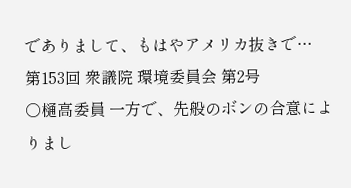でありまして、もはやアメリカ抜きで…
第153回 衆議院 環境委員会 第2号
○樋高委員 一方で、先般のボンの合意によりまし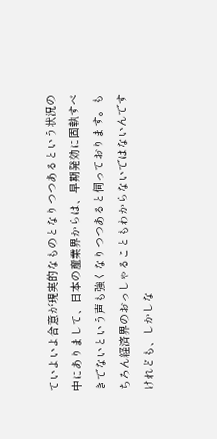ていよいよ合意が現実的なものとなりつつあるという状況の中にありまして、日本の産業界からは、早期発効に固執すべきでないという声も強くなりつつあると伺っております。もちろん経済界のおっしゃることもわからないではないんですけれども、しかしな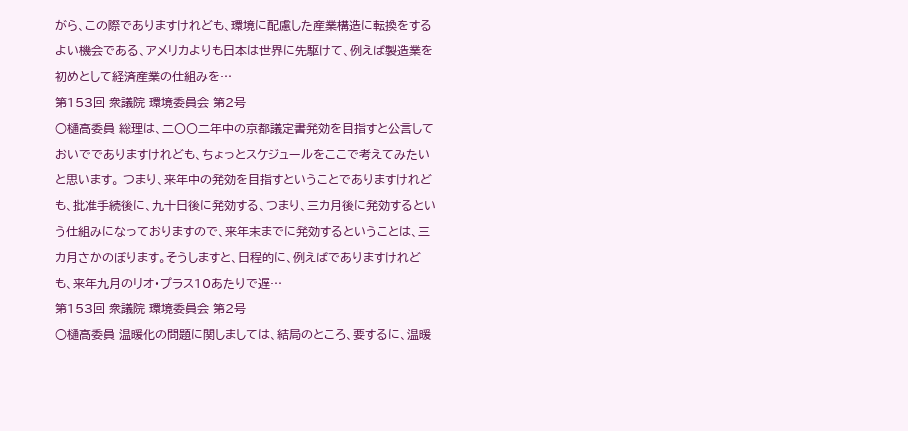がら、この際でありますけれども、環境に配慮した産業構造に転換をするよい機会である、アメリカよりも日本は世界に先駆けて、例えば製造業を初めとして経済産業の仕組みを…
第153回 衆議院 環境委員会 第2号
○樋高委員 総理は、二〇〇二年中の京都議定書発効を目指すと公言しておいででありますけれども、ちょっとスケジュールをここで考えてみたいと思います。 つまり、来年中の発効を目指すということでありますけれども、批准手続後に、九十日後に発効する、つまり、三カ月後に発効するという仕組みになっておりますので、来年末までに発効するということは、三カ月さかのぼります。そうしますと、日程的に、例えばでありますけれども、来年九月のリオ・プラス10あたりで遅…
第153回 衆議院 環境委員会 第2号
○樋高委員 温暖化の問題に関しましては、結局のところ、要するに、温暖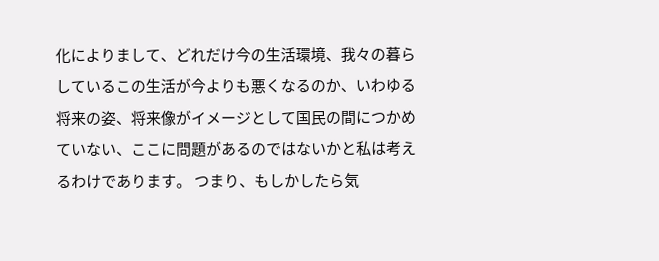化によりまして、どれだけ今の生活環境、我々の暮らしているこの生活が今よりも悪くなるのか、いわゆる将来の姿、将来像がイメージとして国民の間につかめていない、ここに問題があるのではないかと私は考えるわけであります。 つまり、もしかしたら気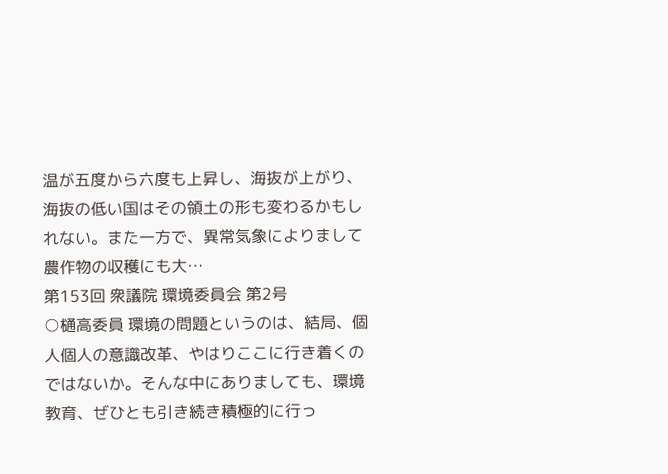温が五度から六度も上昇し、海抜が上がり、海抜の低い国はその領土の形も変わるかもしれない。また一方で、異常気象によりまして農作物の収穫にも大…
第153回 衆議院 環境委員会 第2号
○樋高委員 環境の問題というのは、結局、個人個人の意識改革、やはりここに行き着くのではないか。そんな中にありましても、環境教育、ぜひとも引き続き積極的に行っ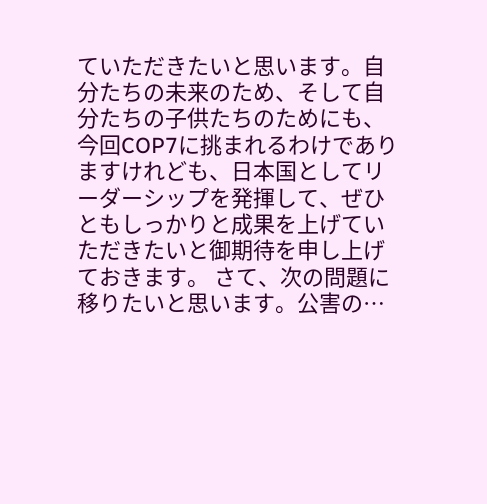ていただきたいと思います。自分たちの未来のため、そして自分たちの子供たちのためにも、今回COP7に挑まれるわけでありますけれども、日本国としてリーダーシップを発揮して、ぜひともしっかりと成果を上げていただきたいと御期待を申し上げておきます。 さて、次の問題に移りたいと思います。公害の…